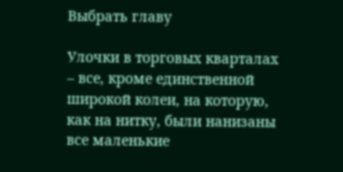Выбрать главу

Улочки в торговых кварталах – все, кроме единственной широкой колеи, на которую, как на нитку, были нанизаны все маленькие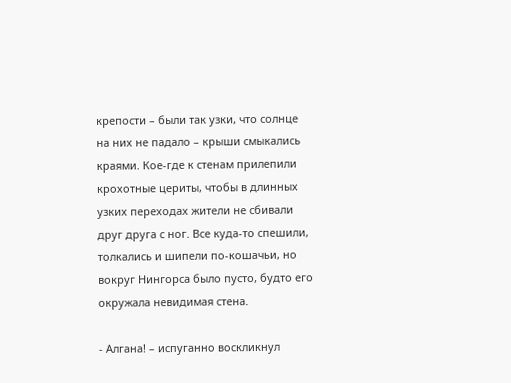крепости – были так узки, что солнце на них не падало – крыши смыкались краями. Кое-где к стенам прилепили крохотные цериты, чтобы в длинных узких переходах жители не сбивали друг друга с ног. Все куда-то спешили, толкались и шипели по-кошачьи, но вокруг Нингорса было пусто, будто его окружала невидимая стена.

- Алгана! – испуганно воскликнул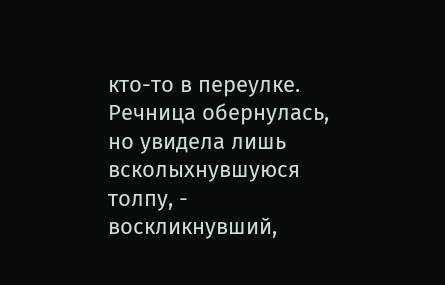кто-то в переулке. Речница обернулась, но увидела лишь всколыхнувшуюся толпу, - воскликнувший,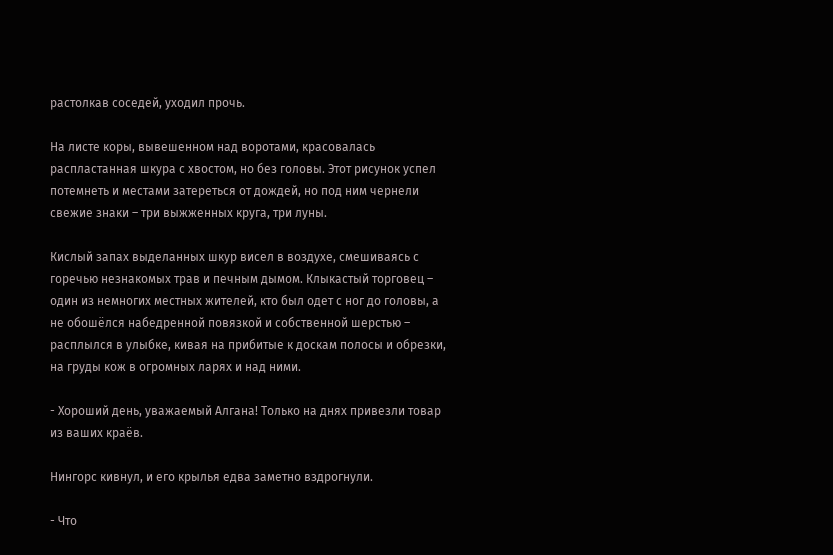растолкав соседей, уходил прочь.

На листе коры, вывешенном над воротами, красовалась распластанная шкура с хвостом, но без головы. Этот рисунок успел потемнеть и местами затереться от дождей, но под ним чернели свежие знаки – три выжженных круга, три луны.

Кислый запах выделанных шкур висел в воздухе, смешиваясь с горечью незнакомых трав и печным дымом. Клыкастый торговец – один из немногих местных жителей, кто был одет с ног до головы, а не обошёлся набедренной повязкой и собственной шерстью – расплылся в улыбке, кивая на прибитые к доскам полосы и обрезки, на груды кож в огромных ларях и над ними.

- Хороший день, уважаемый Алгана! Только на днях привезли товар из ваших краёв.

Нингорс кивнул, и его крылья едва заметно вздрогнули.

- Что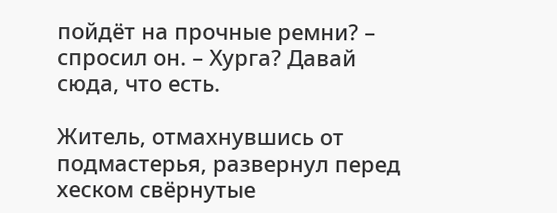пойдёт на прочные ремни? – спросил он. – Хурга? Давай сюда, что есть.

Житель, отмахнувшись от подмастерья, развернул перед хеском свёрнутые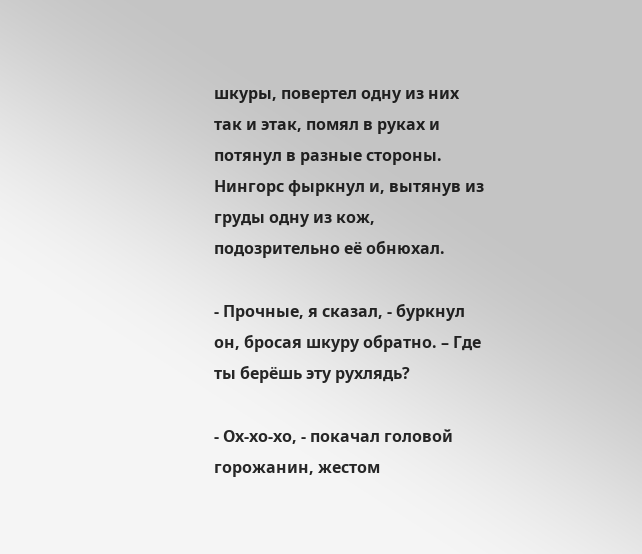шкуры, повертел одну из них так и этак, помял в руках и потянул в разные стороны. Нингорс фыркнул и, вытянув из груды одну из кож, подозрительно её обнюхал.

- Прочные, я сказал, - буркнул он, бросая шкуру обратно. – Где ты берёшь эту рухлядь?

- Ох-хо-хо, - покачал головой горожанин, жестом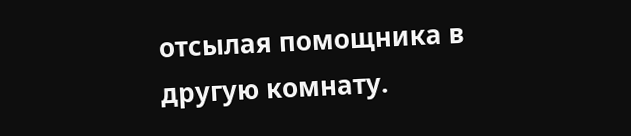отсылая помощника в другую комнату.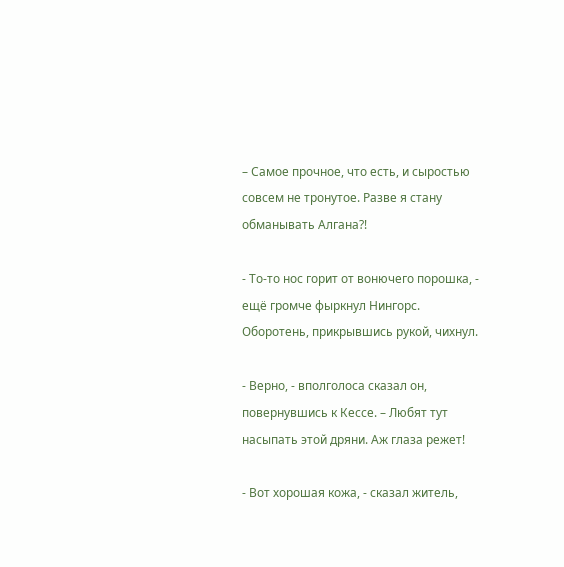– Самое прочное, что есть, и сыростью совсем не тронутое. Разве я стану обманывать Алгана?!

- То-то нос горит от вонючего порошка, - ещё громче фыркнул Нингорс. Оборотень, прикрывшись рукой, чихнул.

- Верно, - вполголоса сказал он, повернувшись к Кессе. – Любят тут насыпать этой дряни. Аж глаза режет!

- Вот хорошая кожа, - сказал житель,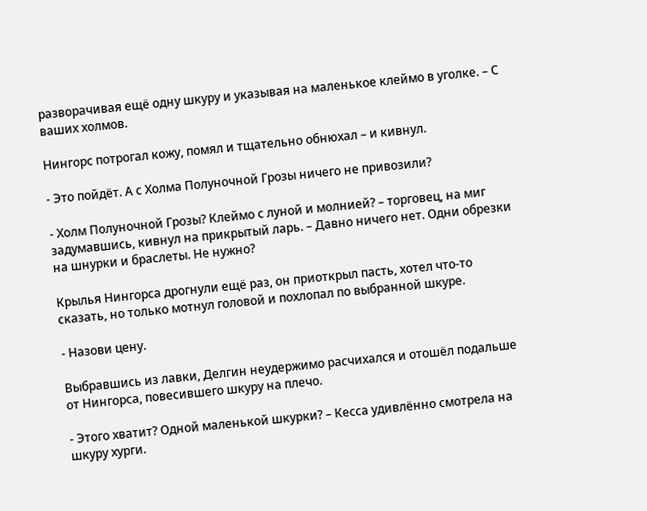разворачивая ещё одну шкуру и указывая на маленькое клеймо в уголке. – С ваших холмов.

Нингорс потрогал кожу, помял и тщательно обнюхал – и кивнул.

- Это пойдёт. А с Холма Полуночной Грозы ничего не привозили?

- Холм Полуночной Грозы? Клеймо с луной и молнией? – торговец, на миг задумавшись, кивнул на прикрытый ларь. – Давно ничего нет. Одни обрезки на шнурки и браслеты. Не нужно?

Крылья Нингорса дрогнули ещё раз, он приоткрыл пасть, хотел что-то сказать, но только мотнул головой и похлопал по выбранной шкуре.

- Назови цену.

Выбравшись из лавки, Делгин неудержимо расчихался и отошёл подальше от Нингорса, повесившего шкуру на плечо.

- Этого хватит? Одной маленькой шкурки? – Кесса удивлённо смотрела на шкуру хурги.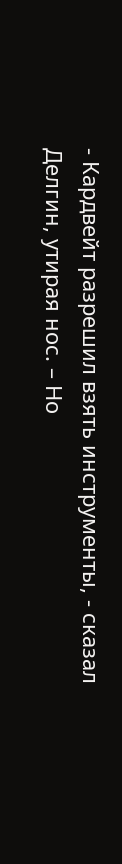- Кардвейт разрешил взять инструменты, - сказал Делгин, утирая нос. – Но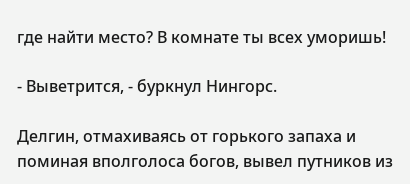где найти место? В комнате ты всех уморишь!

- Выветрится, - буркнул Нингорс.

Делгин, отмахиваясь от горького запаха и поминая вполголоса богов, вывел путников из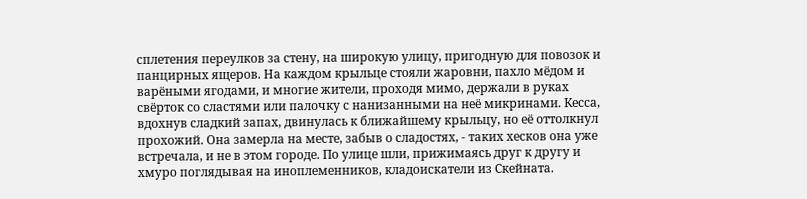сплетения переулков за стену, на широкую улицу, пригодную для повозок и панцирных ящеров. На каждом крыльце стояли жаровни, пахло мёдом и варёными ягодами, и многие жители, проходя мимо, держали в руках свёрток со сластями или палочку с нанизанными на неё микринами. Кесса, вдохнув сладкий запах, двинулась к ближайшему крыльцу, но её оттолкнул прохожий. Она замерла на месте, забыв о сладостях, - таких хесков она уже встречала, и не в этом городе. По улице шли, прижимаясь друг к другу и хмуро поглядывая на иноплеменников, кладоискатели из Скейната.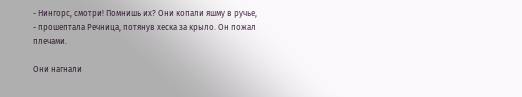- Нингорс, смотри! Помнишь их? Они копали яшму в ручье, - прошептала Речница, потянув хеска за крыло. Он пожал плечами.

Они нагнали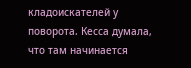кладоискателей у поворота. Кесса думала, что там начинается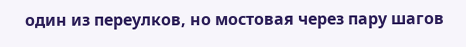один из переулков, но мостовая через пару шагов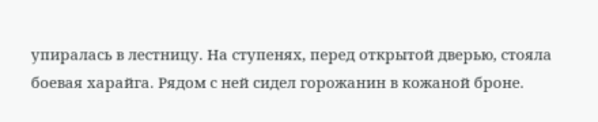упиралась в лестницу. На ступенях, перед открытой дверью, стояла боевая харайга. Рядом с ней сидел горожанин в кожаной броне.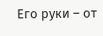Его руки – от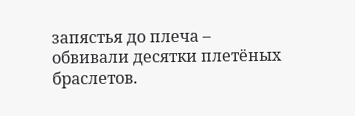запястья до плеча – обвивали десятки плетёных браслетов.